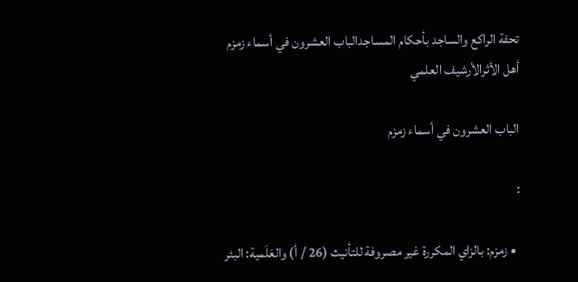تحفة الراكع والساجد بأحكام المساجدالباب العشرون في أسماء زمزم
أهل الأثرالأرشيف العلمي

الباب العشرون في أسماء زمزم

:

  • زمزم: بالزاي المكررة غير مصروفة للتأنيث (26 / أ) والعَلَمية: البئر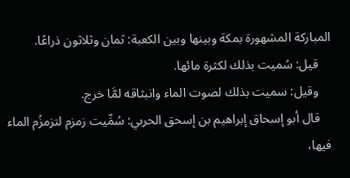المباركة المشهورة بمكة وبينها وبين الكعبة: ثمان وثلاثون ذراعًا.
    قيل: سُميت بذلك لكثرة مائها.
    وقيل: سميت بذلك لصوت الماء وانبثاقه لمَّا خرج.
    قال أبو إسحاق إبراهيم بن إسحق الحربي: سُمِّيت زمزم لتزمزُم الماء فيها،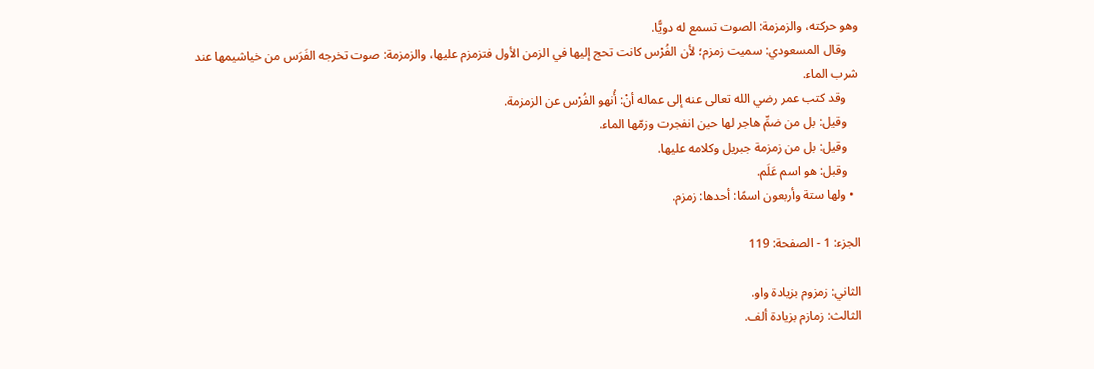وهو حركته، والزمزمة: الصوت تسمع له دويًّا.
    وقال المسعودي: سميت زمزم؛ لأن الفُرْس كانت تحج إليها في الزمن الأول فتزمزم عليها، والزمزمة: صوت تخرجه الفَرَس من خياشيمها عند شرب الماء.
    وقد كتب عمر رضي الله تعالى عنه إلى عماله أنْ: أُنهو الفُرْس عن الزمزمة.
    وقيل: بل من ضمِّ هاجر لها حين انفجرت وزمّها الماء.
    وقيل: بل من زمزمة جبريل وكلامه عليها.
    وقبل: هو اسم عَلَم.
  • ولها ستة وأربعون اسمًا: أحدها: زمزم.

الجزء: 1 - الصفحة: 119

الثاني: زمزوم بزيادة واو.
الثالث: زمازم بزيادة ألف.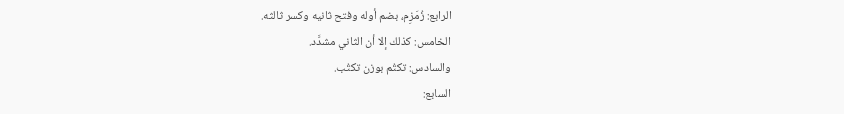الرابع: زُمَزِم، بضم أوله وفتح ثانيه وكسر ثالثه.
الخامس: كذلك إلا أن الثاني مشدَّد.
والسادس: تكتُم بوزن تكتُب.
السابع: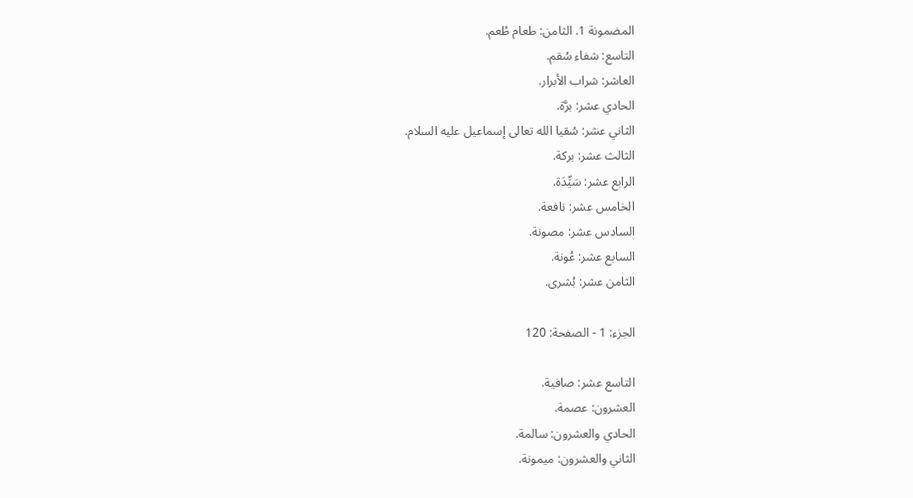المضمونة 1. الثامن: طعام طُعم.
التاسع: شفاء سُقم.
العاشر: شراب الأبرار.
الحادي عشر: برَّة.
الثاني عشر: سُقيا الله تعالى إسماعيل عليه السلام.
الثالث عشر: بركة.
الرابع عشر: سَيِّدَة.
الخامس عشر: نافعة.
السادس عشر: مصونة.
السابع عشر: عُونة.
الثامن عشر: بُشرى.

الجزء: 1 - الصفحة: 120

التاسع عشر: صافية.
العشرون: عصمة.
الحادي والعشرون: سالمة.
الثاني والعشرون: ميمونة.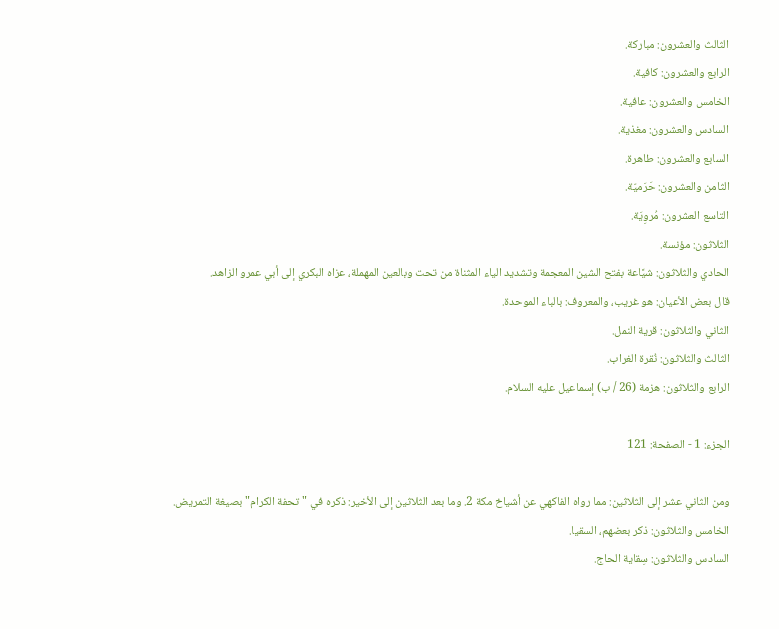الثالث والعشرون: مباركة.
الرابع والعشرون: كافية.
الخامس والعشرون: عافية.
السادس والعشرون: مغذية.
السابع والعشرون: طاهرة.
الثامن والعشرون: حَرَميّة.
التاسع العشرون: مُروِيَة.
الثلاثون: مؤنسة.
الحادي والثلاثون: شيَّاعة بفتح الشين المعجمة وتشديد الياء المثناة من تحت وبالعين المهملة، عزاه البكري إلى أبي عمرو الزاهد.
قال بعض الأعيان: هو غريب، والمعروف: بالباء الموحدة.
الثاني والثلاثون: قرية النمل.
الثالث والثلاثون: نُقرة الغراب.
الرابع والثلاثون: هزمة (26 / ب) إسماعيل عليه السلام.

الجزء: 1 - الصفحة: 121

ومن الثاني عشر إلى الثلاثين: مما رواه الفاكهي عن أشياخ مكة 2. وما بعد الثلاثين إلى الأخير: ذكره في "تحفة الكرام" بصيغة التمريض.
الخامس والثلاثون: ذكر بعضهم، السقيا.
السادس والثلاثون: سِقاية الحاج.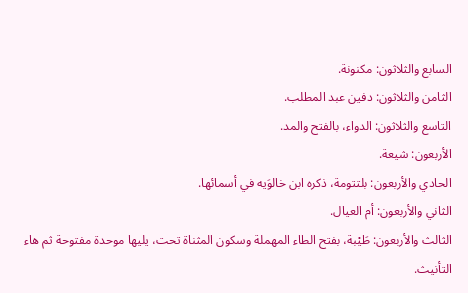السابع والثلاثون: مكنونة.
الثامن والثلاثون: دفين عبد المطلب.
التاسع والثلاثون: الدواء، بالفتح والمد.
الأربعون: شيعة.
الحادي والأربعون: بلتتومة، ذكره ابن خالوَيه في أسمائها.
الثاني والأربعون: أم العيال.
الثالث والأربعون: طَيْبة، بفتح الطاء المهملة وسكون المثناة تحت، يليها موحدة مفتوحة ثم هاء التأنيث.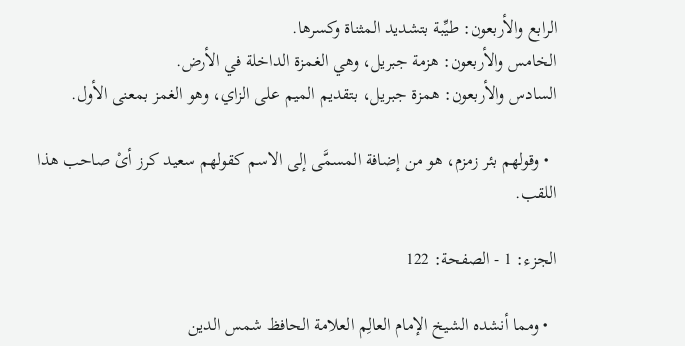الرابع والأربعون: طيِّبة بتشديد المثناة وكسرها.
الخامس والأربعون: هزمة جبريل، وهي الغمزة الداخلة في الأرض.
السادس والأربعون: همزة جبريل، بتقديم الميم على الزاي، وهو الغمز بمعنى الأول.

  • وقولهم بئر زمزم، هو من إضافة المسمَّى إلى الاسم كقولهم سعيد كرز أىْ صاحب هذا اللقب.

الجزء: 1 - الصفحة: 122

  • ومما أنشده الشيخ الإمام العالِم العلامة الحافظ شمس الدين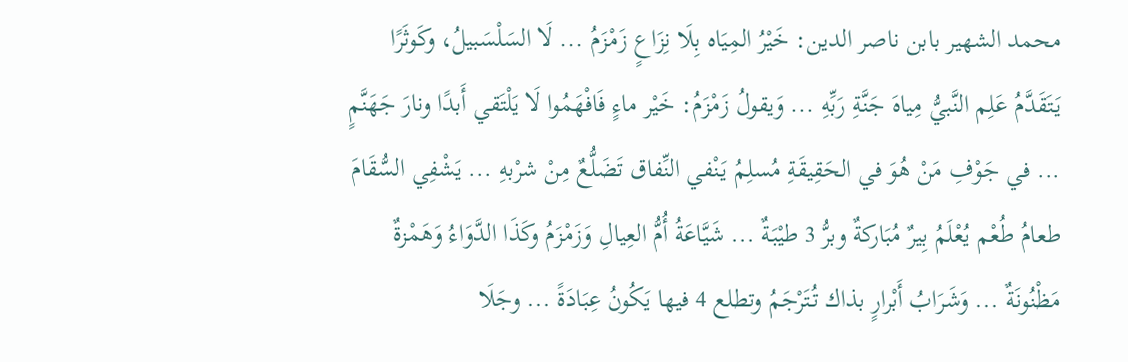محمد الشهير بابن ناصر الدين: خَيْرُ المِيَاه بِلَا نِزَاعٍ زَمْزَمُ ... لَا السَلْسَبيلُ، وكَوثَرًا يَتَقَدَّمُ عَلِم النَّبيُّ مِياهَ جَنَّةِ رَبِّهِ ... وَيقولُ زَمْزَمُ: خَيْر ماءٍ فَافْهَمُوا لَا يَلْتَقي أَبدًا ونارَ جَهَنَّمٍ ... في جَوْفِ مَنْ هُوَ في الحَقِيقَةِ مُسلِمُ يَنْفي النِّفاق تَضَلُّعٌ مِنْ شرْبهِ ... يَشْفِي السُّقَامَ طعامُ طُعْم يُعْلَمُ بِيرٌ مُبَاركةٌ وبرُّ 3 طيْبَةٌ ... شَيَّاعَةُ أُمُّ العِيالِ وَزَمْزَمُ وكَذَا الدَّوَاءُ وَهَمْزةٌ مَظْنُونَةٌ ... وَشَرَابُ أَبْرارٍ بذاك تُتَرْجَمُ وتطلع 4 فيها يَكُونُ عِبَادَةً ... وجَلَا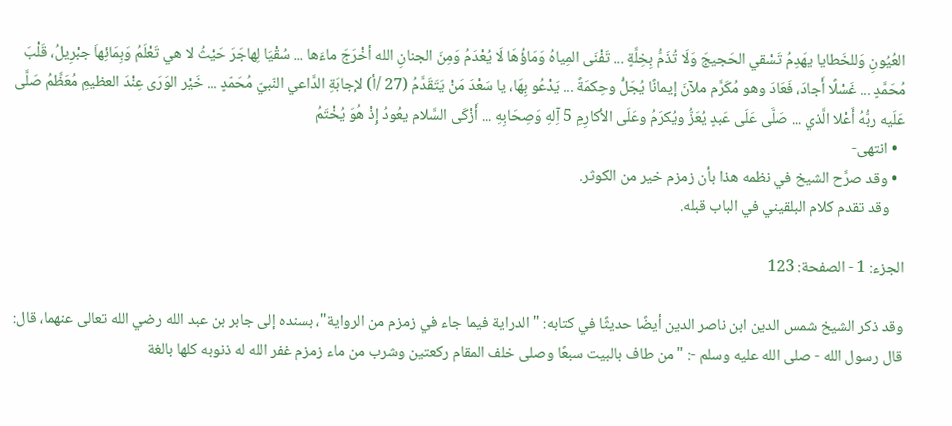العُيُونِ وَللخَطايا يهَدِمُ تَسْقي الحَجيجَ وَلَا تُذَمُّ بِخِلَّةٍ ... تَفْنَى المِياهُ وَمَاؤُهَا لَا يُعْدَمُ وَمِنَ الجنانِ الله أخْرَجَ ماءَها ... سُقْيَا لِهاجَرَ حَيْثُ لا هي تَعْلَمُ وَبِمَائِهاَ جبْرِيلُ، قَلْبَ مُحَمَّدٍ ... غَسْلًا أَجادَ، فَعَادَ وهو مُكَرَّم ملآنَ إيمانًا يُجَلُّ وحِكمَةً ... يَدْعُو بِهَا، يا سَعْدَ مَنْ يَتَقَدَّمُ (27 /أ) لإجابَةِ الدَّاعي النّبيّ مُحَمّدٍ ... خَيْر الوَرَى عِنْدَ العظيمِ مُعَظَّمُ صَلَّى عَلَيه ربُّهُ أَعْلا الَّذي ... صَلَّى عَلَى عَبدٍ يُعَزُّ ويُكرَمُ وعَلَى الأكارِمِ 5 آِلهِ وَصِحَابِهِ ... أَزْكَى السَّلام يعُودُ إِذْ هُوَ يُخْتَمُ
  • انتهى-
  • وقد صرَّح الشيخ في نظمه هذا بأن زمزم خير من الكوثر.
    وقد تقدم كلام البلقيني في الباب قبله.

الجزء: 1 - الصفحة: 123

وقد ذكر الشيخ شمس الدين ابن ناصر الدين أيضًا حديثًا في كتابه: "الدراية فيما جاء في زمزم من الرواية"، بسنده إلى جابر بن عبد الله رضي الله تعالى عنهما، قال: قال رسول الله - صلى الله عليه وسلم -: "من طاف بالبيت سبعًا وصلى خلف المقام ركعتين وشرب من ماء زمزم غفر الله له ذنوبه كلها بالغة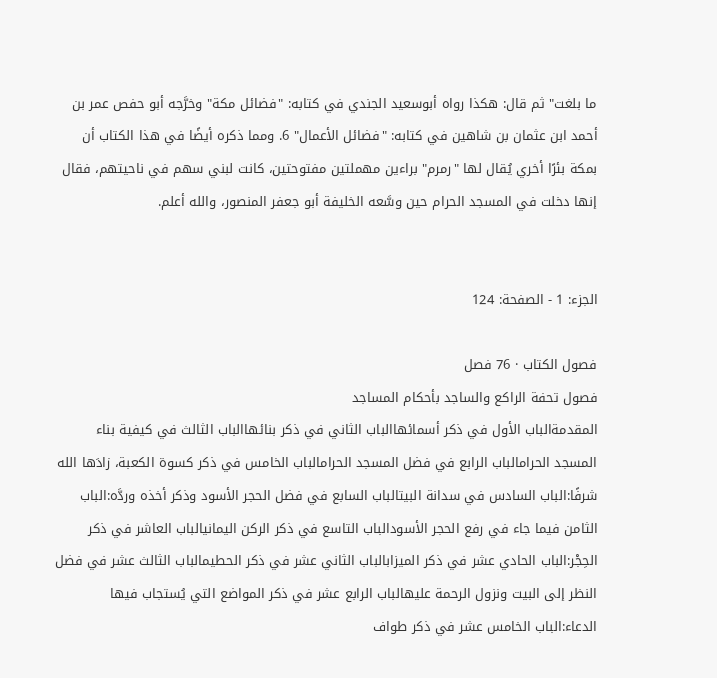ما بلغت" ثم قال: هكذا رواه أبوسعيد الجندي في كتابه: "فضائل مكة" وخرَّجه أبو حفص عمر بن أحمد ابن عثمان بن شاهين في كتابه: "فضائل الأعمال" 6. ومما ذكره أيضًا في هذا الكتاب أن بمكة بئرًا أخري يُقال لها "رمرم" براءين مهملتين مفتوحتين، كانت لبني سهم في ناحيتهم، فقال إنها دخلت في المسجد الحرام حين وسَّعه الخليفة أبو جعفر المنصور، والله أعلم.


الجزء: 1 - الصفحة: 124

فصول الكتاب · 76 فصل
فصول تحفة الراكع والساجد بأحكام المساجد
المقدمةالباب الأول في ذكر أسمائهاالباب الثاني في ذكر بنائهاالباب الثالث في كيفية بناء المسجد الحرامالباب الرابع في فضل المسجد الحرامالباب الخامس في ذكر كسوة الكعبة، زادَها الله شرفًا:الباب السادس في سدانة البيتالباب السابع في فضل الحجر الأسود وذكر أخذه وردَّه:الباب الثامن فيما جاء في رفع الحجر الأسودالباب التاسع في ذكر الركن اليمانيالباب العاشر في ذكر الحِجْر:الباب الحادي عشر في ذكر الميزابالباب الثاني عشر في ذكر الحطيمالباب الثالث عشر في فضل النظر إلى البيت ونزول الرحمة عليهالباب الرابع عشر في ذكر المواضع التي يُستجاب فيها الدعاء:الباب الخامس عشر في ذكر طواف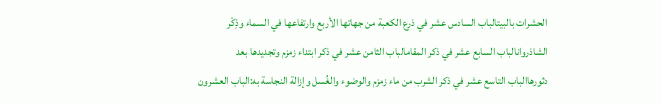الحشرات بالبيتالباب السادس عشر في ذرع الكعبة من جهاتها الأربع وارتفاعها في السماء وذِكْر الشاذروانالباب السابع عشر في ذكر المقامالباب الثامن عشر في ذكر ابتداء زمزم وتجديدها بعد دثورهاالباب التاسع عشر في ذكر الشرب من ماء زمزم والوضوء والغُسل وإزالة النجاسة به:الباب العشرون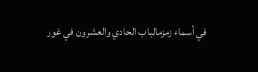في أسماء زمزمالباب الحادي والعشرون في غور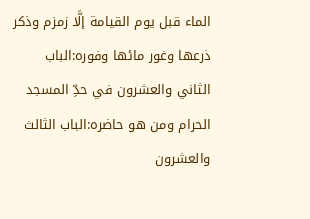الماء قبل يوم القيامة إلَّا زمزم وذكر ذرعها وغور مائها وفوره:الباب الثاني والعشرون في حدِّ المسجد الحرام ومن هو حاضره:الباب الثالث والعشرون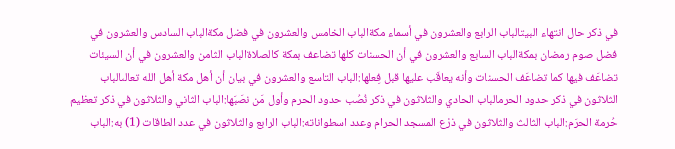في ذكر حال انتهاء البيتالباب الرابع والعشرون في أسماء مكةالباب الخامس والعشرون في فضل مكةالباب السادس والعشرون في فضل صوم رمضان بمكةالباب السابع والعشرون في أن الحسنات كلها تضاعف بمكة كالصلاةالباب الثامن والعشرون في أن السيئات تضاعَف فيها كما تضاعَف الحسنات وأنه يعاقَب عليها قبل فِعلها:الباب التاسع والعشرون في بيان أن أهل مكة أهل الله تعالىالباب الثلاثون في ذكر حدود الحرمالباب الحادي والثلاثون في ذكر نُصُب حدود الحرم وأول مَن نصَبَها:الباب الثاني والثلاثون في ذكر تعظيم حُرمة الحرَم:الباب الثالث والثلاثون في ذرْع المسجد الحرام وعدد اسطواناته:الباب الرابع والثلاثون في عدد الطاقات (1) به:الباب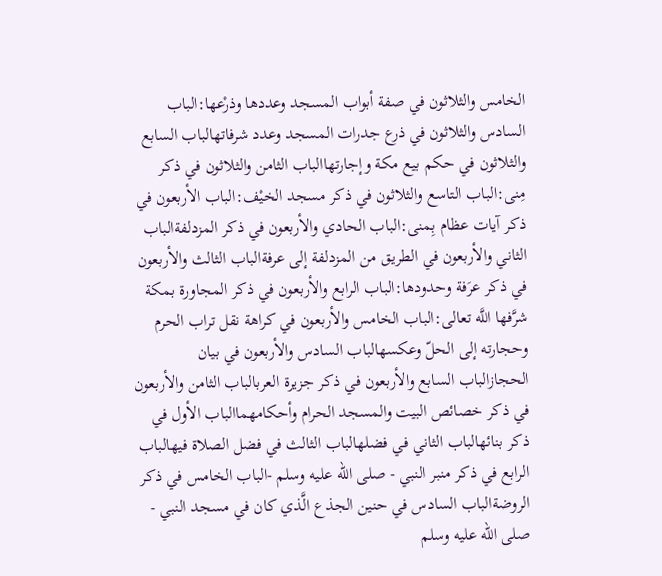الخامس والثلاثون في صفة أبواب المسجد وعددها وذرْعها:الباب السادس والثلاثون في ذرع جدرات المسجد وعدد شرفاتهالباب السابع والثلاثون في حكم بيع مكة وإجارتهاالباب الثامن والثلاثون في ذكر مِنى:الباب التاسع والثلاثون في ذكر مسجد الخيْف:الباب الأربعون في ذكر آيات عظام بِمنى:الباب الحادي والأربعون في ذكر المزدلفةالباب الثاني والأربعون في الطريق من المزدلفة إلى عرفةالباب الثالث والأربعون في ذكر عرَفة وحدودها:الباب الرابع والأربعون في ذكر المجاورة بمكة شرَّفها اللَّه تعالى:الباب الخامس والأربعون في كراهة نقل تراب الحرم وحجارته إلى الحلّ وعكسهالباب السادس والأربعون في بيان الحجازالباب السابع والأربعون في ذكر جزيرة العربالباب الثامن والأربعون في ذكر خصائص البيت والمسجد الحرام وأحكامهماالباب الأول في ذكر بنائهالباب الثاني في فضلهالباب الثالث في فضل الصلاة فيهالباب الرابع في ذكر منبر النبي - صلى الله عليه وسلم -الباب الخامس في ذكر الروضةالباب السادس في حنين الجذع الَّذي كان في مسجد النبي - صلى الله عليه وسلم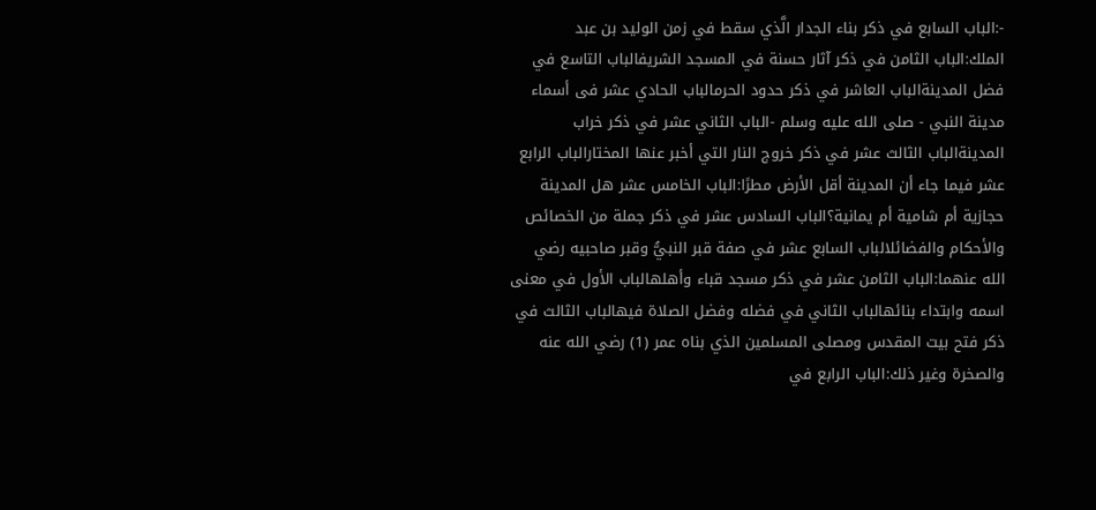-:الباب السابع في ذكر بناء الجدار الَّذي سقط في زمن الوليد بن عبد الملك:الباب الثامن في ذكر آثار حسنة في المسجد الشريفالباب التاسع في فضل المدينةالباب العاشر في ذكر حدود الحرمالباب الحادي عشر فى أسماء مدينة النبي - صلى الله عليه وسلم -الباب الثاني عشر في ذكر خراب المدينةالباب الثالث عشر في ذكر خروج النار التي أخبر عنها المختارالباب الرابع عشر فيما جاء أن المدينة أقل الأرض مطرًا:الباب الخامس عشر هل المدينة حجازية أم شامية أم يمانية؟الباب السادس عشر في ذكر جملة من الخصائص والأحكام والفضائلالباب السابع عشر في صفة قبر النبيُّ وقبر صاحبيه رضي الله عنهما:الباب الثامن عشر في ذكر مسجد قباء وأهلهالباب الأول في معنى اسمه وابتداء بنائهالباب الثاني في فضله وفضل الصلاة فيهالباب الثالث في ذكر فتح بيت المقدس ومصلى المسلمين الذي بناه عمر (1) رضي الله عنه والصخرة وغير ذلك:الباب الرابع في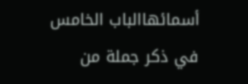أسمائهاالباب الخامس في ذكر جملة من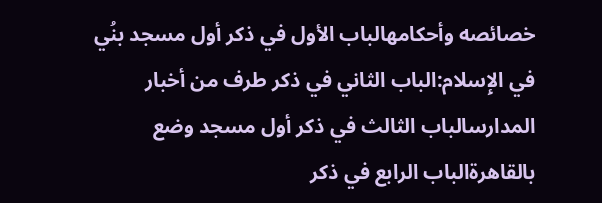خصائصه وأحكامهالباب الأول في ذكر أول مسجد بنُي في الإِسلام:الباب الثاني في ذكر طرف من أخبار المدارسالباب الثالث في ذكر أول مسجد وضع بالقاهرةالباب الرابع في ذكر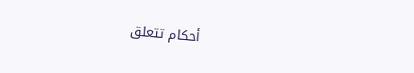أحكام تتعلق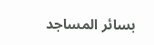بسائر المساجد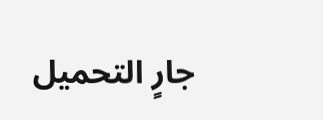جارٍ التحميل